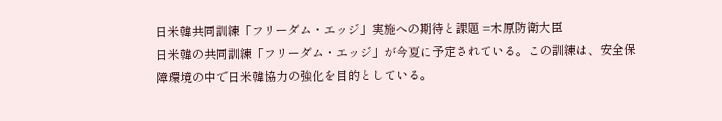日米韓共同訓練「フリーダム・エッジ」実施への期待と課題 =木原防衛大臣
日米韓の共同訓練「フリーダム・エッジ」が今夏に予定されている。この訓練は、安全保障環境の中で日米韓協力の強化を目的としている。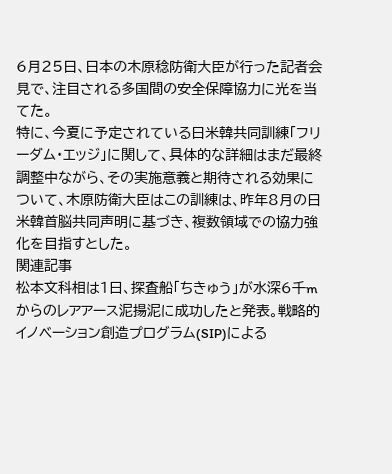6月25日、日本の木原稔防衛大臣が行った記者会見で、注目される多国間の安全保障協力に光を当てた。
特に、今夏に予定されている日米韓共同訓練「フリーダム・エッジ」に関して、具体的な詳細はまだ最終調整中ながら、その実施意義と期待される効果について、木原防衛大臣はこの訓練は、昨年8月の日米韓首脳共同声明に基づき、複数領域での協力強化を目指すとした。
関連記事
松本文科相は1日、探査船「ちきゅう」が水深6千mからのレアアース泥揚泥に成功したと発表。戦略的イノベーション創造プログラム(SIP)による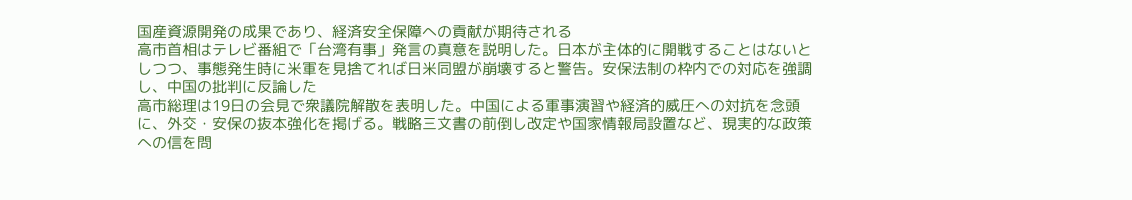国産資源開発の成果であり、経済安全保障への貢献が期待される
高市首相はテレビ番組で「台湾有事」発言の真意を説明した。日本が主体的に開戦することはないとしつつ、事態発生時に米軍を見捨てれば日米同盟が崩壊すると警告。安保法制の枠内での対応を強調し、中国の批判に反論した
高市総理は19日の会見で衆議院解散を表明した。中国による軍事演習や経済的威圧への対抗を念頭に、外交・安保の抜本強化を掲げる。戦略三文書の前倒し改定や国家情報局設置など、現実的な政策への信を問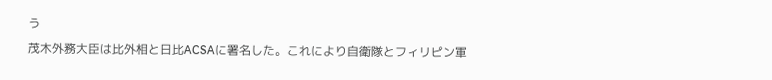う
茂木外務大臣は比外相と日比ACSAに署名した。これにより自衛隊とフィリピン軍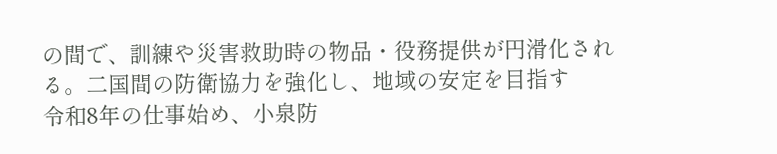の間で、訓練や災害救助時の物品・役務提供が円滑化される。二国間の防衛協力を強化し、地域の安定を目指す
令和8年の仕事始め、小泉防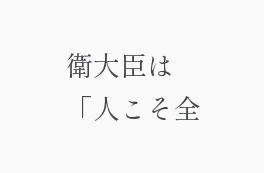衛大臣は「人こそ全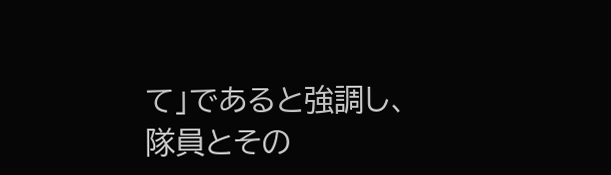て」であると強調し、隊員とその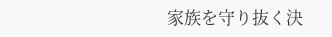家族を守り抜く決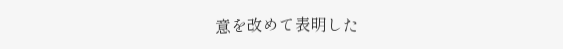意を改めて表明した